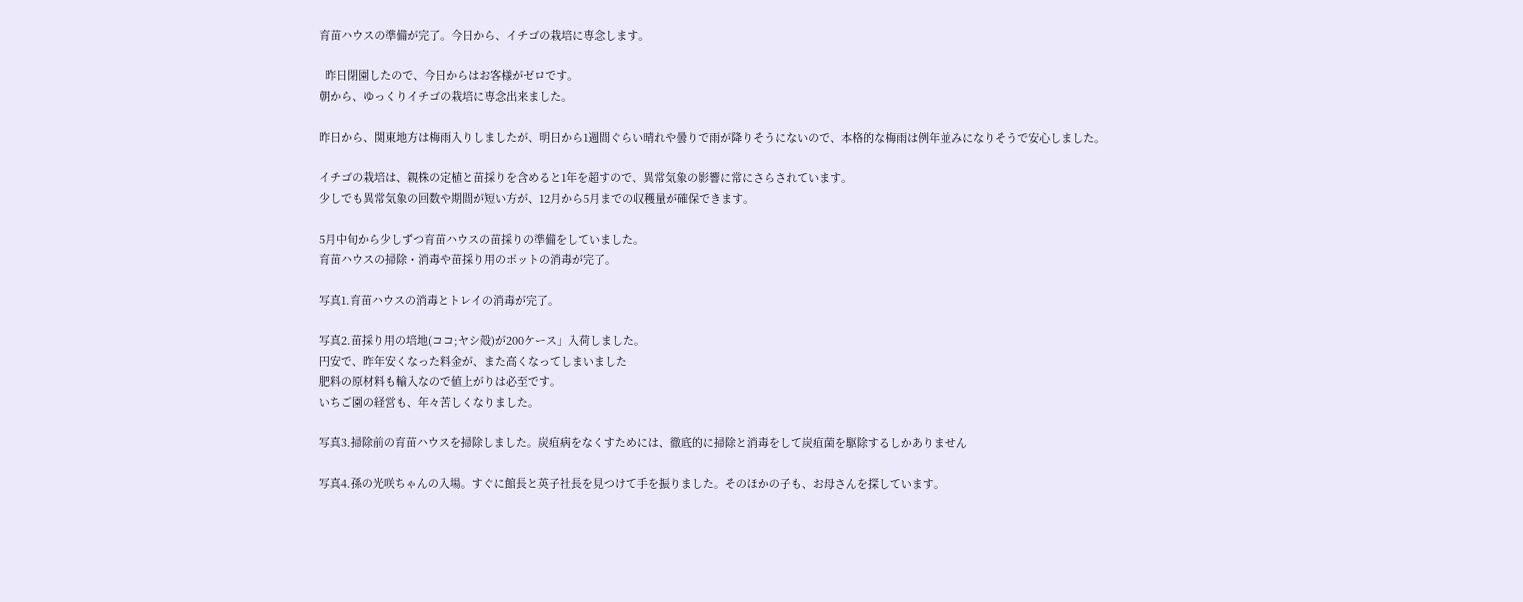育苗ハウスの準備が完了。今日から、イチゴの栽培に専念します。

  昨日閉園したので、今日からはお客様がゼロです。
朝から、ゆっくりイチゴの栽培に専念出来ました。

昨日から、関東地方は梅雨入りしましたが、明日から1週間ぐらい晴れや曇りで雨が降りそうにないので、本格的な梅雨は例年並みになりそうで安心しました。

イチゴの栽培は、親株の定植と苗採りを含めると1年を超すので、異常気象の影響に常にさらされています。
少しでも異常気象の回数や期間が短い方が、12月から5月までの収穫量が確保できます。

5月中旬から少しずつ育苗ハウスの苗採りの準備をしていました。
育苗ハウスの掃除・消毒や苗採り用のポットの消毒が完了。

写真1.育苗ハウスの消毒とトレイの消毒が完了。

写真2.苗採り用の培地(ココ;ヤシ殻)が200ケース」入荷しました。
円安で、昨年安くなった料金が、また高くなってしまいました
肥料の原材料も輸入なので値上がりは必至です。
いちご園の経営も、年々苦しくなりました。

写真3.掃除前の育苗ハウスを掃除しました。炭疽病をなくすためには、徹底的に掃除と消毒をして炭疽菌を駆除するしかありません

写真4.孫の光咲ちゃんの入場。すぐに館長と英子社長を見つけて手を振りました。そのほかの子も、お母さんを探しています。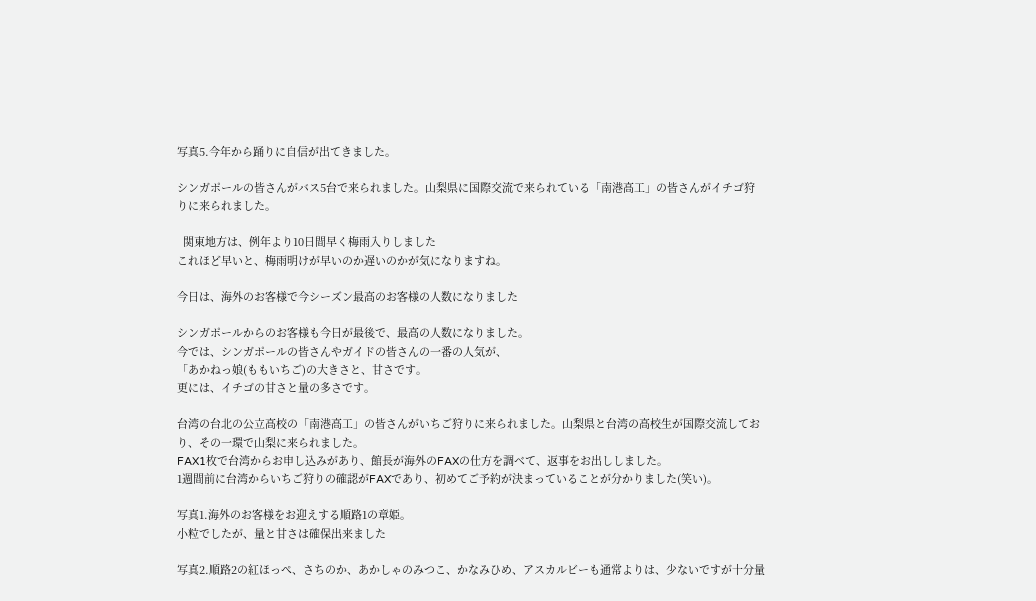写真5.今年から踊りに自信が出てきました。

シンガポールの皆さんがバス5台で来られました。山梨県に国際交流で来られている「南港高工」の皆さんがイチゴ狩りに来られました。

  関東地方は、例年より10日間早く梅雨入りしました
これほど早いと、梅雨明けが早いのか遅いのかが気になりますね。

今日は、海外のお客様で今シーズン最高のお客様の人数になりました

シンガポールからのお客様も今日が最後で、最高の人数になりました。
今では、シンガポールの皆さんやガイドの皆さんの一番の人気が、
「あかねっ娘(ももいちご)の大きさと、甘さです。
更には、イチゴの甘さと量の多さです。

台湾の台北の公立高校の「南港高工」の皆さんがいちご狩りに来られました。山梨県と台湾の高校生が国際交流しており、その一環で山梨に来られました。
FAX1枚で台湾からお申し込みがあり、館長が海外のFAXの仕方を調べて、返事をお出ししました。
1週間前に台湾からいちご狩りの確認がFAXであり、初めてご予約が決まっていることが分かりました(笑い)。

写真1.海外のお客様をお迎えする順路1の章姫。
小粒でしたが、量と甘さは確保出来ました

写真2.順路2の紅ほっぺ、さちのか、あかしゃのみつこ、かなみひめ、アスカルビーも通常よりは、少ないですが十分量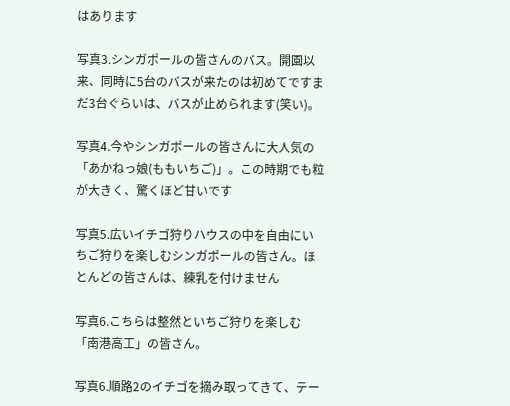はあります

写真3.シンガポールの皆さんのバス。開園以来、同時に5台のバスが来たのは初めてですまだ3台ぐらいは、バスが止められます(笑い)。

写真4.今やシンガポールの皆さんに大人気の「あかねっ娘(ももいちご)」。この時期でも粒が大きく、驚くほど甘いです

写真5.広いイチゴ狩りハウスの中を自由にいちご狩りを楽しむシンガポールの皆さん。ほとんどの皆さんは、練乳を付けません

写真6.こちらは整然といちご狩りを楽しむ「南港高工」の皆さん。

写真6.順路2のイチゴを摘み取ってきて、テー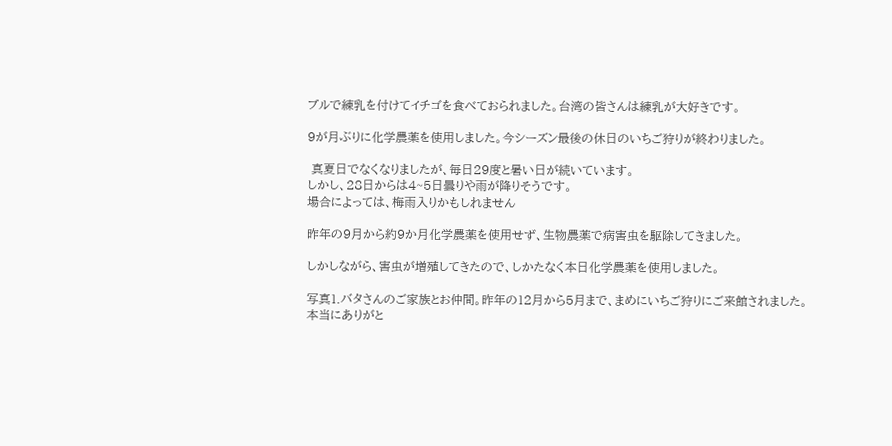ブルで練乳を付けてイチゴを食べておられました。台湾の皆さんは練乳が大好きです。

9が月ぶりに化学農薬を使用しました。今シーズン最後の休日のいちご狩りが終わりました。

 真夏日でなくなりましたが、毎日29度と暑い日が続いています。
しかし、28日からは4~5日曇りや雨が降りそうです。
場合によっては、梅雨入りかもしれません

昨年の9月から約9か月化学農薬を使用せず、生物農薬で病害虫を駆除してきました。

しかしながら、害虫が増殖してきたので、しかたなく本日化学農薬を使用しました。

写真1.バタさんのご家族とお仲間。昨年の12月から5月まで、まめにいちご狩りにご来館されました。
本当にありがと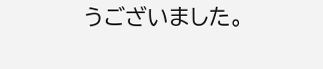うございました。